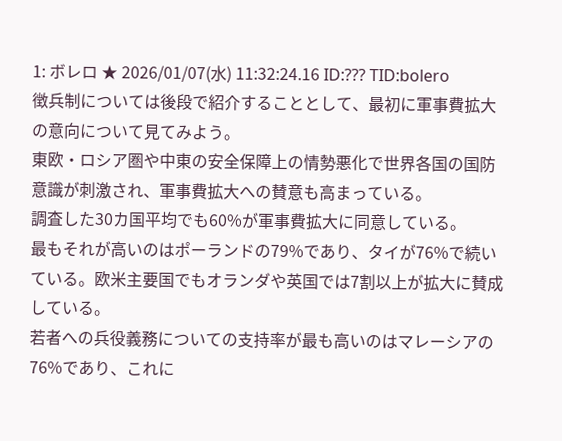1: ボレロ ★ 2026/01/07(水) 11:32:24.16 ID:??? TID:bolero
徴兵制については後段で紹介することとして、最初に軍事費拡大の意向について見てみよう。
東欧・ロシア圏や中東の安全保障上の情勢悪化で世界各国の国防意識が刺激され、軍事費拡大への賛意も高まっている。
調査した30カ国平均でも60%が軍事費拡大に同意している。
最もそれが高いのはポーランドの79%であり、タイが76%で続いている。欧米主要国でもオランダや英国では7割以上が拡大に賛成している。
若者への兵役義務についての支持率が最も高いのはマレーシアの76%であり、これに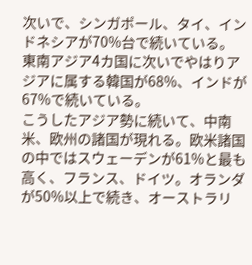次いで、シンガポール、タイ、インドネシアが70%台で続いている。
東南アジア4カ国に次いでやはりアジアに属する韓国が68%、インドが67%で続いている。
こうしたアジア勢に続いて、中南米、欧州の諸国が現れる。欧米諸国の中ではスウェーデンが61%と最も高く、フランス、ドイツ。オランダが50%以上で続き、オーストラリ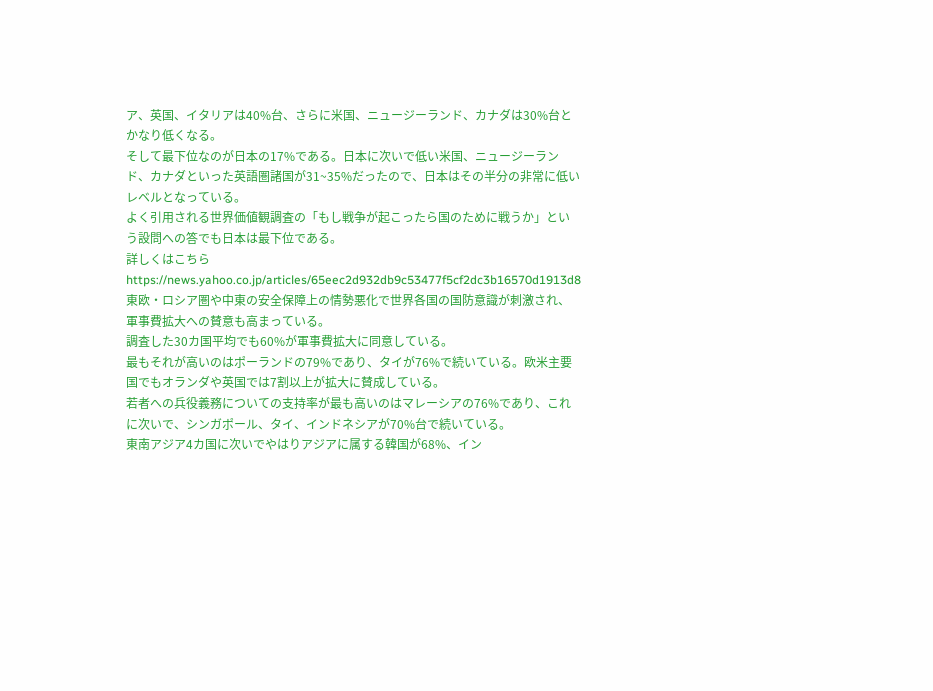ア、英国、イタリアは40%台、さらに米国、ニュージーランド、カナダは30%台とかなり低くなる。
そして最下位なのが日本の17%である。日本に次いで低い米国、ニュージーランド、カナダといった英語圏諸国が31~35%だったので、日本はその半分の非常に低いレベルとなっている。
よく引用される世界価値観調査の「もし戦争が起こったら国のために戦うか」という設問への答でも日本は最下位である。
詳しくはこちら
https://news.yahoo.co.jp/articles/65eec2d932db9c53477f5cf2dc3b16570d1913d8
東欧・ロシア圏や中東の安全保障上の情勢悪化で世界各国の国防意識が刺激され、軍事費拡大への賛意も高まっている。
調査した30カ国平均でも60%が軍事費拡大に同意している。
最もそれが高いのはポーランドの79%であり、タイが76%で続いている。欧米主要国でもオランダや英国では7割以上が拡大に賛成している。
若者への兵役義務についての支持率が最も高いのはマレーシアの76%であり、これに次いで、シンガポール、タイ、インドネシアが70%台で続いている。
東南アジア4カ国に次いでやはりアジアに属する韓国が68%、イン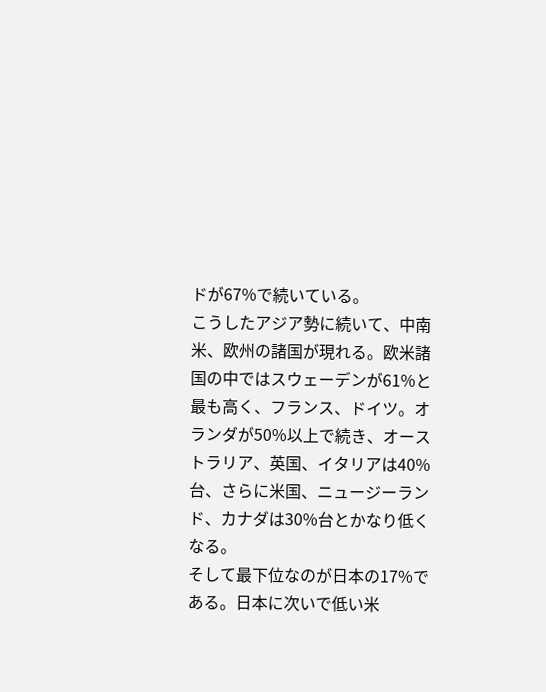ドが67%で続いている。
こうしたアジア勢に続いて、中南米、欧州の諸国が現れる。欧米諸国の中ではスウェーデンが61%と最も高く、フランス、ドイツ。オランダが50%以上で続き、オーストラリア、英国、イタリアは40%台、さらに米国、ニュージーランド、カナダは30%台とかなり低くなる。
そして最下位なのが日本の17%である。日本に次いで低い米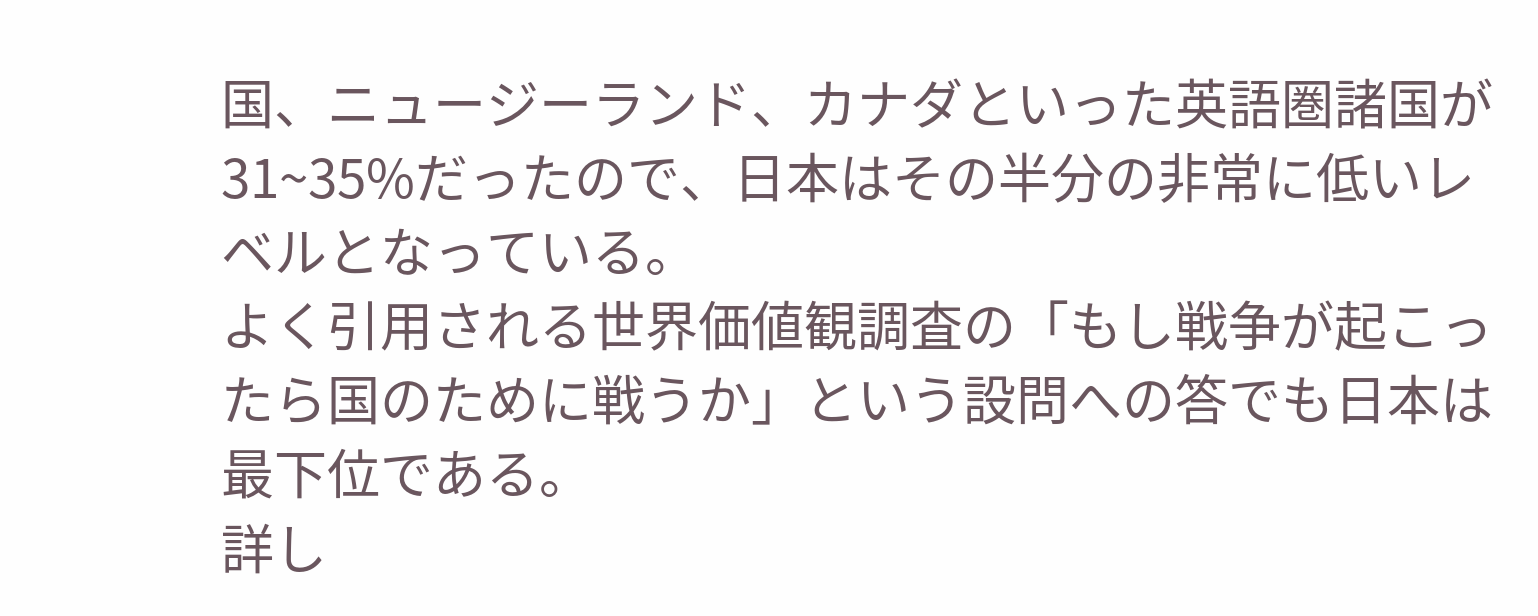国、ニュージーランド、カナダといった英語圏諸国が31~35%だったので、日本はその半分の非常に低いレベルとなっている。
よく引用される世界価値観調査の「もし戦争が起こったら国のために戦うか」という設問への答でも日本は最下位である。
詳し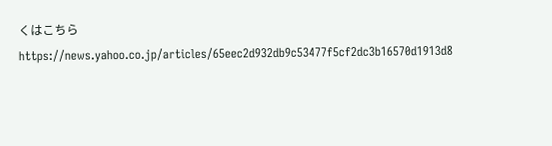くはこちら
https://news.yahoo.co.jp/articles/65eec2d932db9c53477f5cf2dc3b16570d1913d8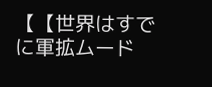【【世界はすでに軍拡ムード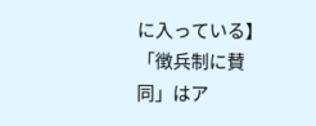に入っている】「徴兵制に賛同」はア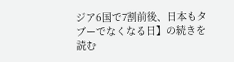ジア6国で7割前後、日本もタブーでなくなる日】の続きを読む